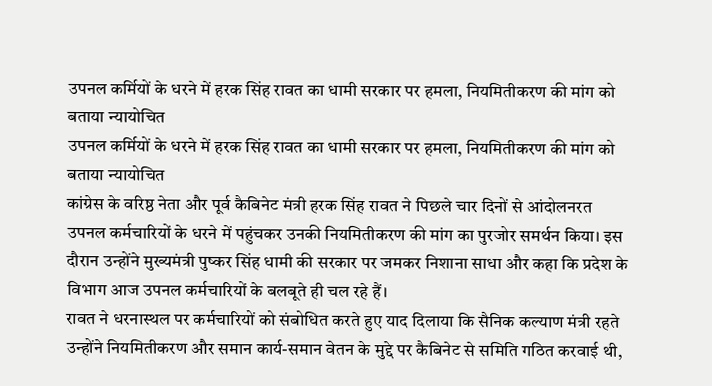उपनल कर्मियों के धरने में हरक सिंह रावत का धामी सरकार पर हमला, नियमितीकरण की मांग को बताया न्यायोचित
उपनल कर्मियों के धरने में हरक सिंह रावत का धामी सरकार पर हमला, नियमितीकरण की मांग को बताया न्यायोचित
कांग्रेस के वरिष्ठ नेता और पूर्व कैबिनेट मंत्री हरक सिंह रावत ने पिछले चार दिनों से आंदोलनरत उपनल कर्मचारियों के धरने में पहुंचकर उनकी नियमितीकरण की मांग का पुरजोर समर्थन किया। इस दौरान उन्होंने मुख्यमंत्री पुष्कर सिंह धामी की सरकार पर जमकर निशाना साधा और कहा कि प्रदेश के विभाग आज उपनल कर्मचारियों के बलबूते ही चल रहे हैं।
रावत ने धरनास्थल पर कर्मचारियों को संबोधित करते हुए याद दिलाया कि सैनिक कल्याण मंत्री रहते उन्होंने नियमितीकरण और समान कार्य-समान वेतन के मुद्दे पर कैबिनेट से समिति गठित करवाई थी,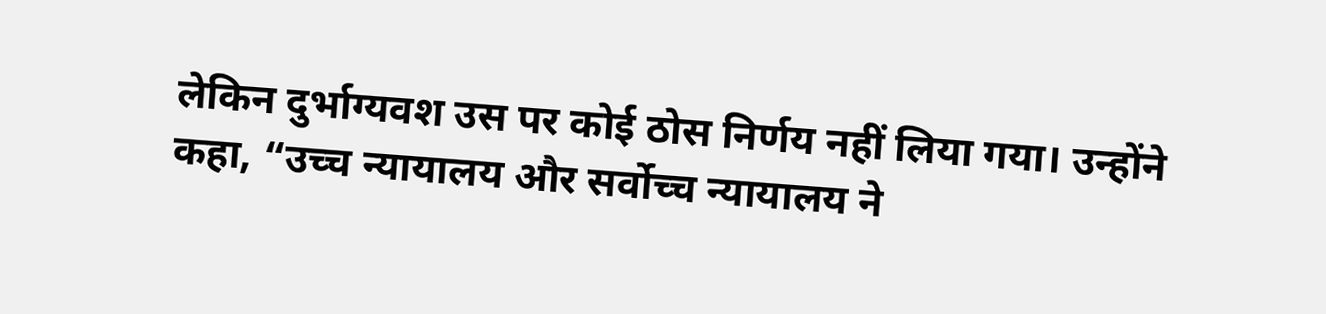लेकिन दुर्भाग्यवश उस पर कोई ठोस निर्णय नहीं लिया गया। उन्होंने कहा, “उच्च न्यायालय और सर्वोच्च न्यायालय ने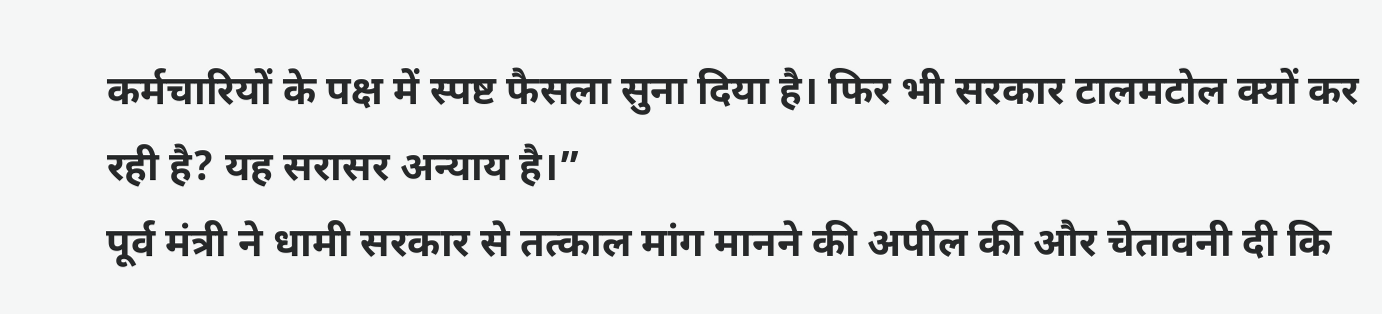कर्मचारियों के पक्ष में स्पष्ट फैसला सुना दिया है। फिर भी सरकार टालमटोल क्यों कर रही है? यह सरासर अन्याय है।”
पूर्व मंत्री ने धामी सरकार से तत्काल मांग मानने की अपील की और चेतावनी दी कि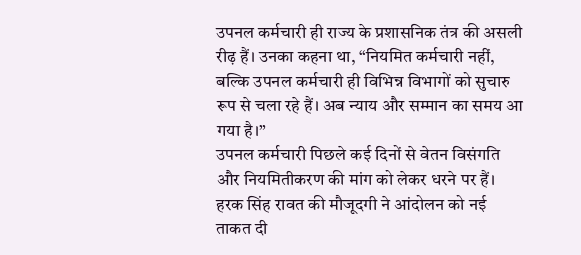उपनल कर्मचारी ही राज्य के प्रशासनिक तंत्र की असली रीढ़ हैं। उनका कहना था, “नियमित कर्मचारी नहीं, बल्कि उपनल कर्मचारी ही विभिन्न विभागों को सुचारु रूप से चला रहे हैं। अब न्याय और सम्मान का समय आ गया है।”
उपनल कर्मचारी पिछले कई दिनों से वेतन विसंगति और नियमितीकरण की मांग को लेकर धरने पर हैं। हरक सिंह रावत की मौजूदगी ने आंदोलन को नई ताकत दी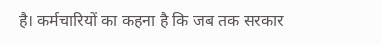है। कर्मचारियों का कहना है कि जब तक सरकार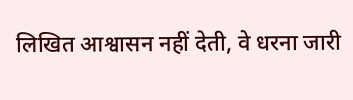लिखित आश्वासन नहीं देती, वे धरना जारी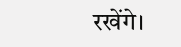रखेंगे।